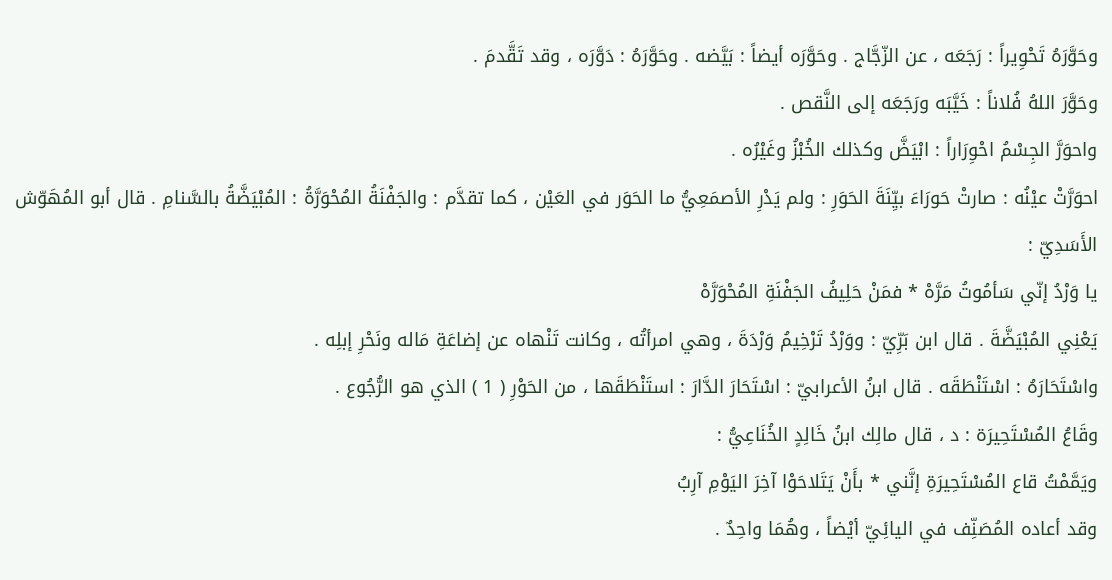وحَوَّرَهُ تَحْوِيراً : رَجَعَه ، عن الزّجَّاج . وحَوَّرَه أيضاً : بَيَّضه . وحَوَّرَهُ : دَوَّرَه ، وقد تَقَّدمَ .
وحَوَّرَ اللهُ فُلاناً : خَيَّبَه ورَجَعَه إلى النَّقص .
واحوَرَّ الجِسْمُ احْوِرَاراً : ابْيَضَّ وكذلك الخُبْزُ وغَيْرُه .
احوَرَّتْ عيْنُه : صارتْ حَورَاءَ بيِّنَةَ الحَوَرِ : ولم يَدْرِ الأصمَعِيُّ ما الحَوَر في العَيْن ، كما تقدَّم : والجَفْنَةُ المُحْوَرَّةُ : المُبْيَضَّةُ بالسَّنامِ . قال أبو المُهَوّش الأَسَدِيّ :
يا وَرْدُ إنّي سَأمُوتُ مَرَّهْ * فمَنْ حَلِيفُ الجَفْنَةِ المُحْوَرَّهْ
يَعْنِي المُبْيَضَّةَ . قال ابن بَرِّيّ : ووَرْدُ تَرْخِيمُ وَرْدَةَ ، وهي امرأتُه ، وكانت تَنْهاه عن إضاعَةِ مَاله ونَحْرِ إبلِه .
واسْتَحَارَهُ : اسْتَنْطَقَه . قال ابنُ الأعرابيّ : اسْتَحَارَ الدَّارَ : استَنْطَقَها ، من الحَوْرِ ( 1 ) الذي هو الرُّجُوع .
وقَاعُ المُسْتَحِيرَة : د ، قال مالِك ابنُ خَالِدٍ الخُنَاعِيُّ :
ويَمَّمْتُ قاع المُسْتَحِيرَةِ إنَّني * بأَنْ يَتَلاحَوْا آخِرَ اليَوْمِ آرِبُ
وقد أعاده المُصَنِّف في اليائِيّ أيْضاً ، وهُمَا واحِدٌ .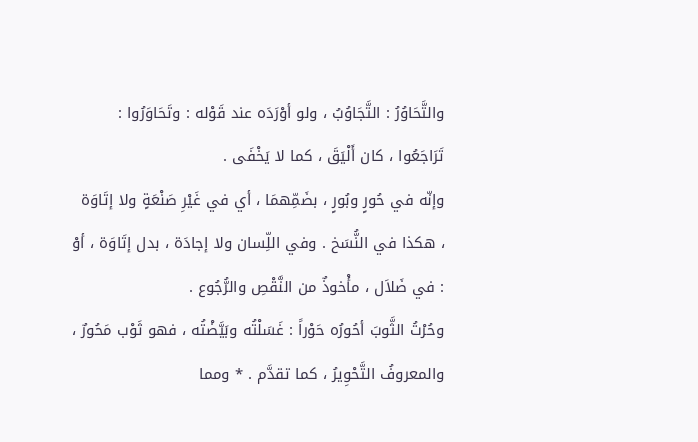والتَّحَاوُرُ : التَّجَاوُبُ ، ولو أوْرَدَه عند قَوْله : وتَحَاوَرُوا : تَرَاجَعُوا ، كان أَلْيَقَ ، كما لا يَخْفَى .
وإنّه في حُورٍ وبُورٍ ، بضَمِّهمَا ، أي في غَيْرِ صَنْعَةٍ ولا إتَاوَة ، هكذا في النُّسَخ . وفي اللِّسان ولا إجادَة ، بدل إتَاوَة ، أوْ : في ضَلاَل ، مأْخوذٌ من النَّقْصِ والرُّجُوع .
وحُرْتُ الثَّوبَ أحُورُه حَوْراً : غَسَلْتُه وبَيَّضْتُه ، فهو ثَوْب مَحُورٌ ، والمعروفُ التَّحْوِيرُ ، كما تقدَّم . * ومما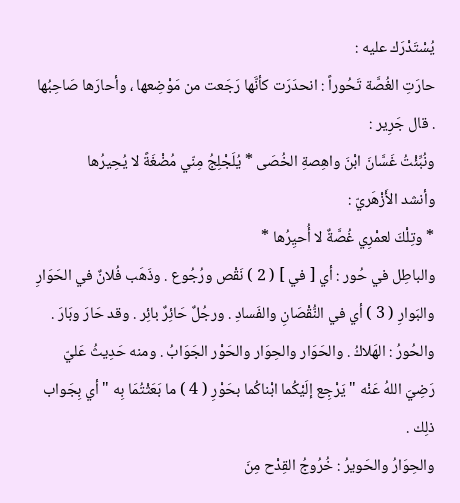يُسْتَدْرَك عليه :
حارَتِ الغُصَّة تَحُوراً : انحدَرَت كأنَّها رَجَعت من مَوْضِعها ، وأحارَها صَاحِبُها . قال جَرِير :
ونُبِّئْتُ غَسَّانَ ابْنَ واهِصةِ الخُصَى * يُلَجْلِجُ مِنّي مُضْغَةً لا يُحِيرُها
وأنشد الأَزْهَريّ :
* وتِلْكَ لعمْرِي غُصَّةٌ لا أُحيِرُها *
والباطِل في حُور : أي [ في ] ( 2 ) نَقْص ورُجُوع . وذَهَب فُلانٌ في الحَوَارِ والبَوارِ ( 3 ) أي في النُّقْصَانِ والفَسادِ . ورجُلٌ حَائِرٌ بائِر . وقد حَارَ وبَارَ . والحُورُ : الهَلاكُ . والحَوَار والحِوَار والحَوْر الجَوَابُ . ومنه حَدِيثُ عَليّ رَضِيَ اللهُ عَنْه " يَرْجِع إلَيْكُما ابْناكُما بحَوْرِ ( 4 ) ما بَعَثْتُمَا بِه " أي بِجَواب ذلِك .
والحِوَارُ والحَويرُ : خُرُوجُ القِدْح مِنَ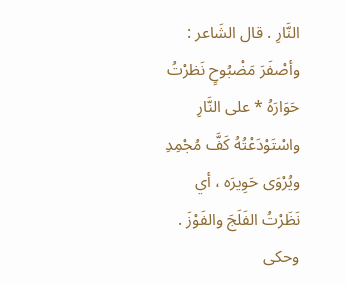النَّارِ . قال الشَاعر :
وأصْفَرَ مَضْبُوحٍ نَظرْتُ حَوَارَهُ * على النَّارِ واسْتَوْدَعْتُهُ كَفَّ مُجْمِدِ
ويُرْوَى حَوِيرَه ، أي نَظَرْتُ الفَلَجَ والفَوْزَ .
وحكى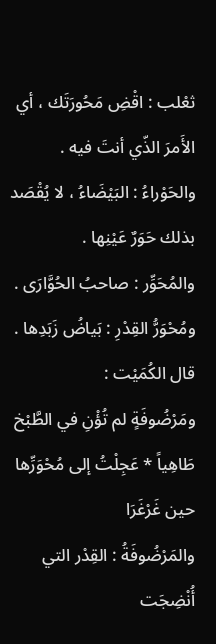ثعْلب : اقْضِ مَحُورَتَك ، أي الأَمرَ الذّي أنتَ فيه .
والحَوْراءُ : البَيْضَاءُ ، لا يُقْصَد بذلك حَوَرٌ عَيْنِها .
والمُحَوِّر : صاحبُ الحُوَّارَى .
ومُحْوَرُّ القِدْرِ : بَياضُ زَبَدِها . قال الكُمَيْت :
ومَرْضُوفَةٍ لم تُؤْنِ في الطَّبْخ طَاهِياً * عَجِلْتُ إلى مُحْوَرِّها حين غَرْغَرَا
والمَرْضُوفَةُ : القِدْر التي أُنْضِجَت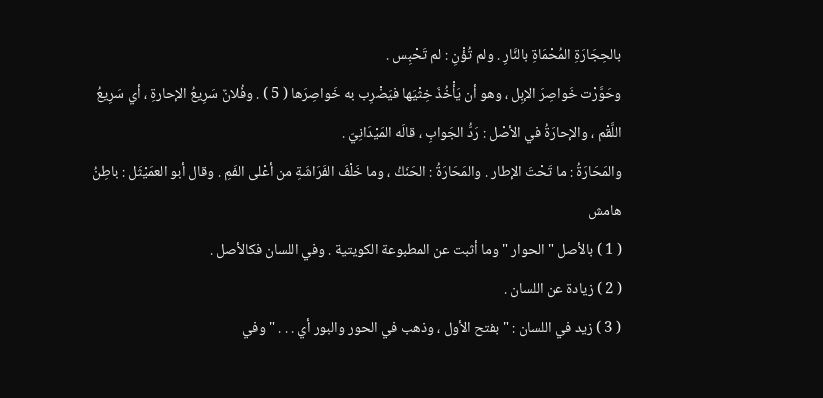بالحِجَارَةِ المُحْمَاةِ بالنَّارِ . ولم تُؤْنِ : لم تَحْبِس .
وحَوَّرْت خَواصِرَ الإبِل ، وهو أن يَأْخُذَ خِثْيَها فيَضْرِب به خَواصِرَها ( 5 ) . وفُلانٌ سَرِيعُ الإحارةِ ، أي سَرِيعُ اللَّقْم ، والإحارَةُ في الأصْل : رَدُّ الجَوابِ ، قالَه المَيْدَانِيّ .
والمَحَارَةُ : ما تَحْتَ الإطار . والمَحَارَةُ : الحَنَكُ ، وما خَلْفَ الفَرَاشَةِ من أعْلى الفَمِ . وقال أبو العمَيْثَل : باطِنُ
هامش
( 1 ) بالأصل " الحوار " وما أثبت عن المطبوعة الكويتية . وفي اللسان فكالأصل .
( 2 ) زيادة عن اللسان .
( 3 ) زيد في اللسان : " بفتح الأول ، وذهب في الحور والبور أي . . . " وفي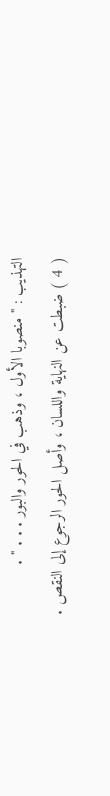التهذيب : " منصوبا الأول ، وذهب في الحور والبور . . . " .
( 4 ) ضبطت عن النهاية واللسان ، وأصل الحور الرجوع إلى النقص .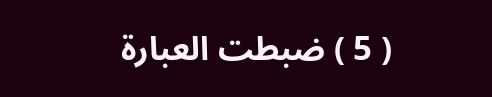( 5 ) ضبطت العبارة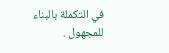في التكملة بالبناء للمجهول .